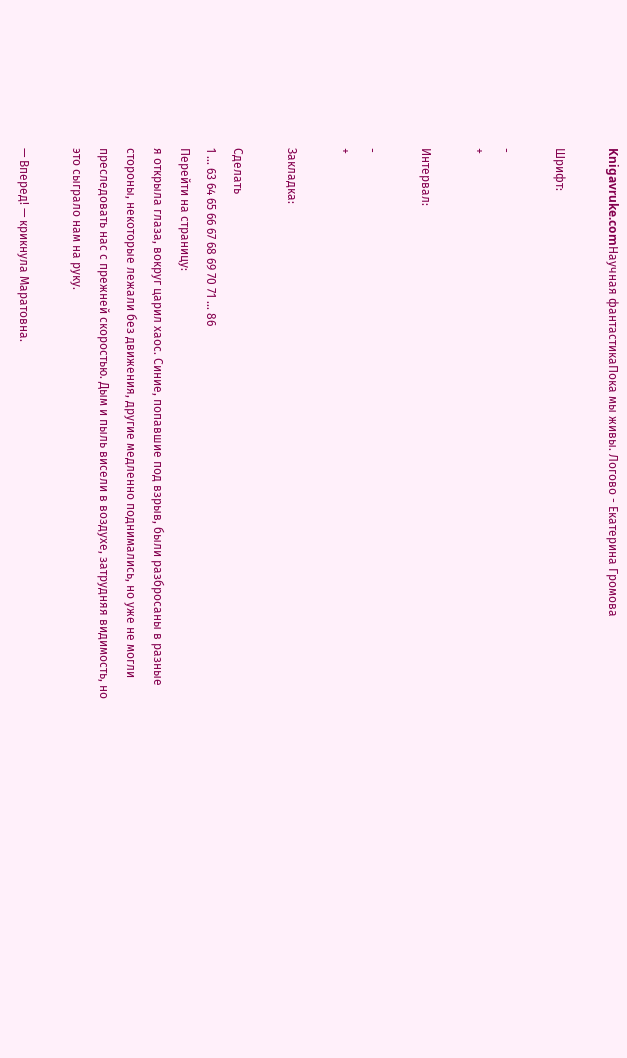Knigavruke.comНаучная фантастикаПока мы живы. Логово - Екатерина Громова

Шрифт:

-
+

Интервал:

-
+

Закладка:

Сделать
1 ... 63 64 65 66 67 68 69 70 71 ... 86
Перейти на страницу:
я открыла глаза, вокруг царил хаос. Синие, попавшие под взрыв, были разбросаны в разные стороны, некоторые лежали без движения, другие медленно поднимались, но уже не могли преследовать нас с прежней скоростью. Дым и пыль висели в воздухе, затрудняя видимость, но это сыграло нам на руку.

— Вперед! — крикнула Маратовна.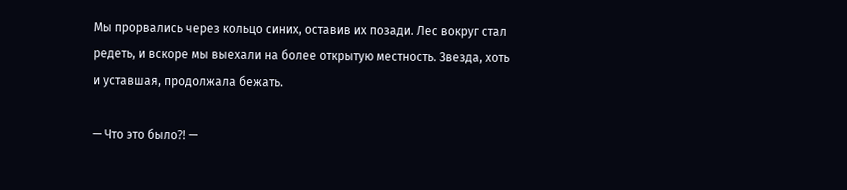Мы прорвались через кольцо синих, оставив их позади. Лес вокруг стал редеть, и вскоре мы выехали на более открытую местность. Звезда, хоть и уставшая, продолжала бежать.

— Что это было⁈ —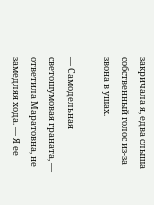закричала я, едва слыша собственный голос из-за звона в ушах.

— Самодельная светошумовая граната, — ответила Маратовна, не замедляя хода. — Я ее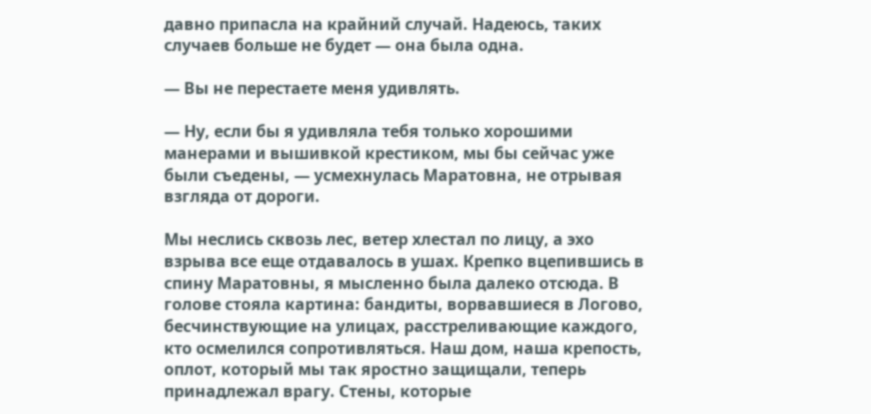давно припасла на крайний случай. Надеюсь, таких случаев больше не будет — она была одна.

— Вы не перестаете меня удивлять.

— Ну, если бы я удивляла тебя только хорошими манерами и вышивкой крестиком, мы бы сейчас уже были съедены, — усмехнулась Маратовна, не отрывая взгляда от дороги.

Мы неслись сквозь лес, ветер хлестал по лицу, а эхо взрыва все еще отдавалось в ушах. Крепко вцепившись в спину Маратовны, я мысленно была далеко отсюда. В голове стояла картина: бандиты, ворвавшиеся в Логово, бесчинствующие на улицах, расстреливающие каждого, кто осмелился сопротивляться. Наш дом, наша крепость, оплот, который мы так яростно защищали, теперь принадлежал врагу. Стены, которые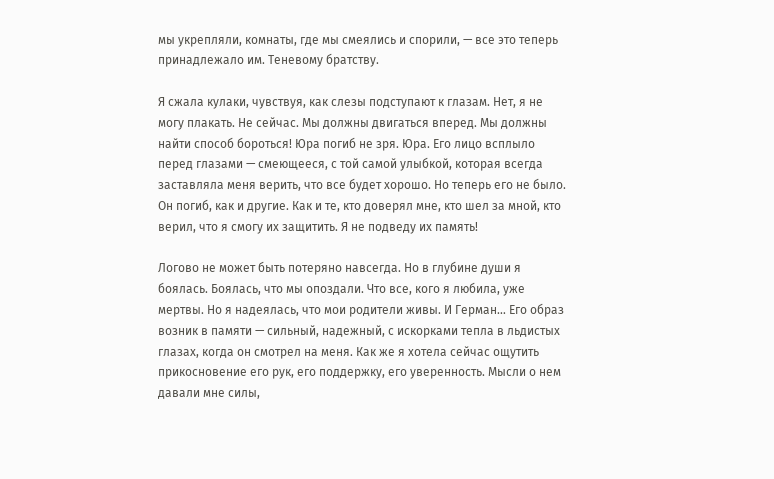мы укрепляли, комнаты, где мы смеялись и спорили, — все это теперь принадлежало им. Теневому братству.

Я сжала кулаки, чувствуя, как слезы подступают к глазам. Нет, я не могу плакать. Не сейчас. Мы должны двигаться вперед. Мы должны найти способ бороться! Юра погиб не зря. Юра. Его лицо всплыло перед глазами — смеющееся, с той самой улыбкой, которая всегда заставляла меня верить, что все будет хорошо. Но теперь его не было. Он погиб, как и другие. Как и те, кто доверял мне, кто шел за мной, кто верил, что я смогу их защитить. Я не подведу их память!

Логово не может быть потеряно навсегда. Но в глубине души я боялась. Боялась, что мы опоздали. Что все, кого я любила, уже мертвы. Но я надеялась, что мои родители живы. И Герман… Его образ возник в памяти — сильный, надежный, с искорками тепла в льдистых глазах, когда он смотрел на меня. Как же я хотела сейчас ощутить прикосновение его рук, его поддержку, его уверенность. Мысли о нем давали мне силы,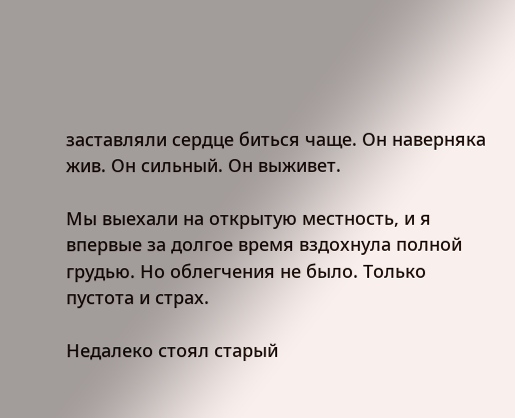заставляли сердце биться чаще. Он наверняка жив. Он сильный. Он выживет.

Мы выехали на открытую местность, и я впервые за долгое время вздохнула полной грудью. Но облегчения не было. Только пустота и страх.

Недалеко стоял старый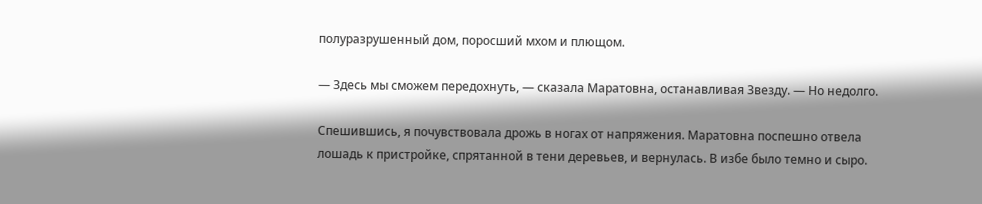полуразрушенный дом, поросший мхом и плющом.

— Здесь мы сможем передохнуть, — сказала Маратовна, останавливая Звезду. — Но недолго.

Спешившись, я почувствовала дрожь в ногах от напряжения. Маратовна поспешно отвела лошадь к пристройке, спрятанной в тени деревьев, и вернулась. В избе было темно и сыро.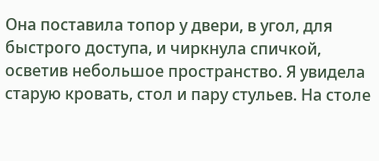Она поставила топор у двери, в угол, для быстрого доступа, и чиркнула спичкой, осветив небольшое пространство. Я увидела старую кровать, стол и пару стульев. На столе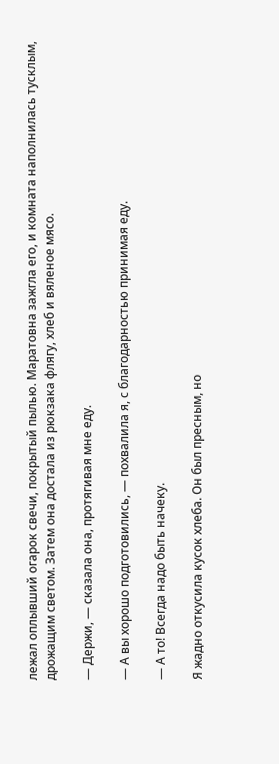лежал оплывший огарок свечи, покрытый пылью. Маратовна зажгла его, и комната наполнилась тусклым, дрожащим светом. Затем она достала из рюкзака флягу, хлеб и вяленое мясо.

— Держи, — сказала она, протягивая мне еду.

— А вы хорошо подготовились, — похвалила я, с благодарностью принимая еду.

— А то! Всегда надо быть начеку.

Я жадно откусила кусок хлеба. Он был пресным, но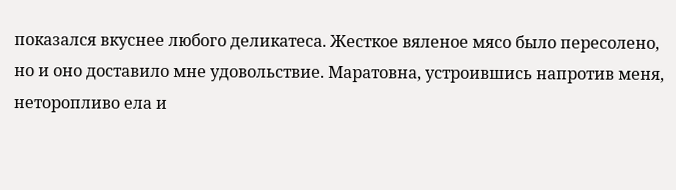показался вкуснее любого деликатеса. Жесткое вяленое мясо было пересолено, но и оно доставило мне удовольствие. Маратовна, устроившись напротив меня, неторопливо ела и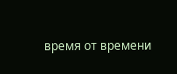время от времени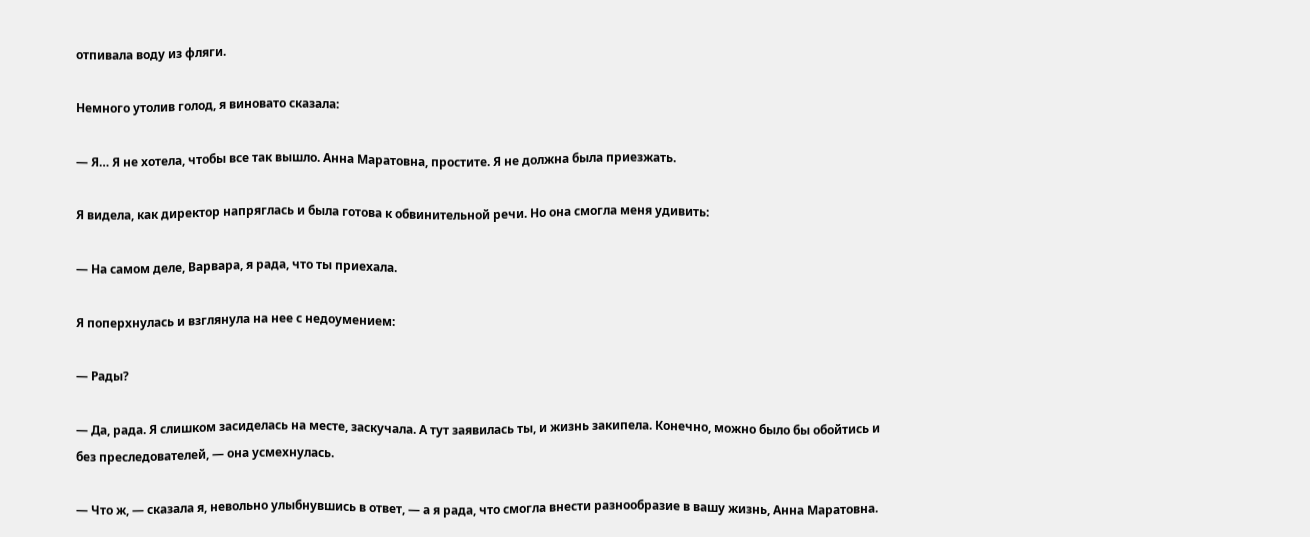отпивала воду из фляги.

Немного утолив голод, я виновато сказала:

— Я… Я не хотела, чтобы все так вышло. Анна Маратовна, простите. Я не должна была приезжать.

Я видела, как директор напряглась и была готова к обвинительной речи. Но она смогла меня удивить:

— На самом деле, Варвара, я рада, что ты приехала.

Я поперхнулась и взглянула на нее с недоумением:

— Рады?

— Да, рада. Я слишком засиделась на месте, заскучала. А тут заявилась ты, и жизнь закипела. Конечно, можно было бы обойтись и без преследователей, — она усмехнулась.

— Что ж, — сказала я, невольно улыбнувшись в ответ, — а я рада, что смогла внести разнообразие в вашу жизнь, Анна Маратовна.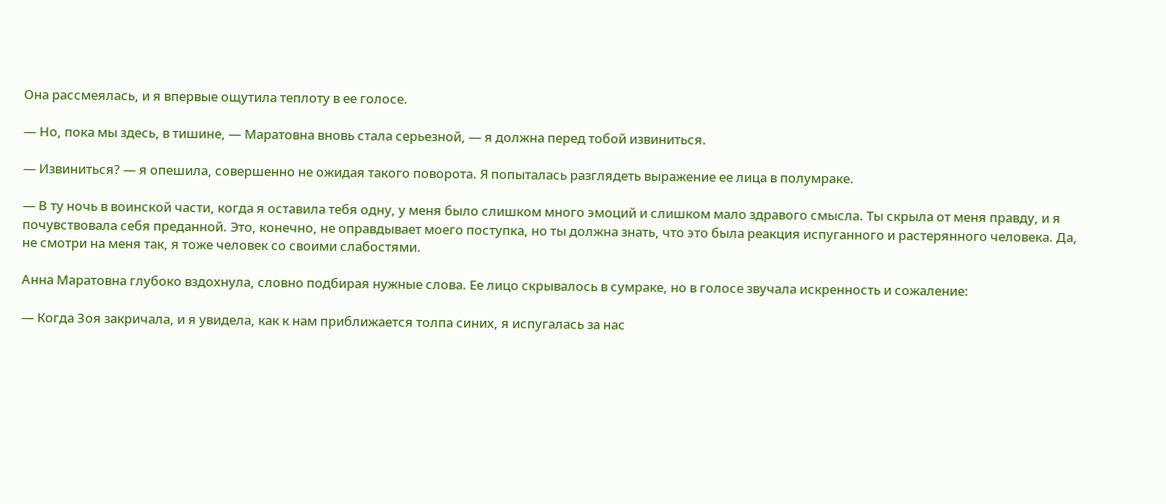Она рассмеялась, и я впервые ощутила теплоту в ее голосе.

— Но, пока мы здесь, в тишине, — Маратовна вновь стала серьезной, — я должна перед тобой извиниться.

— Извиниться? — я опешила, совершенно не ожидая такого поворота. Я попыталась разглядеть выражение ее лица в полумраке.

— В ту ночь в воинской части, когда я оставила тебя одну, у меня было слишком много эмоций и слишком мало здравого смысла. Ты скрыла от меня правду, и я почувствовала себя преданной. Это, конечно, не оправдывает моего поступка, но ты должна знать, что это была реакция испуганного и растерянного человека. Да, не смотри на меня так, я тоже человек со своими слабостями.

Анна Маратовна глубоко вздохнула, словно подбирая нужные слова. Ее лицо скрывалось в сумраке, но в голосе звучала искренность и сожаление:

— Когда Зоя закричала, и я увидела, как к нам приближается толпа синих, я испугалась за нас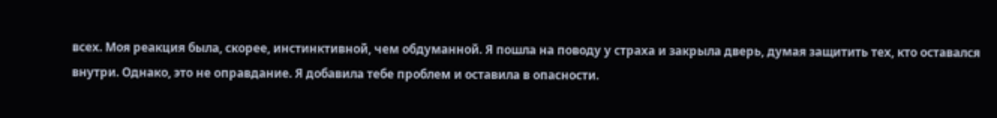всех. Моя реакция была, скорее, инстинктивной, чем обдуманной. Я пошла на поводу у страха и закрыла дверь, думая защитить тех, кто оставался внутри. Однако, это не оправдание. Я добавила тебе проблем и оставила в опасности.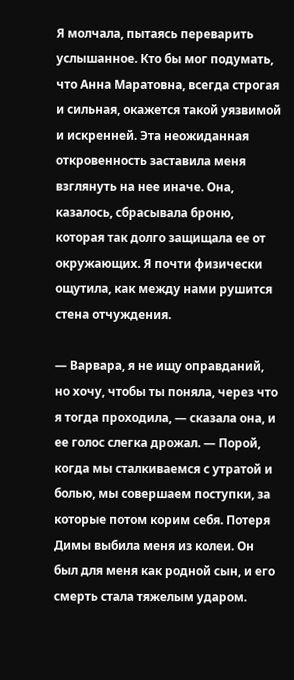Я молчала, пытаясь переварить услышанное. Кто бы мог подумать, что Анна Маратовна, всегда строгая и сильная, окажется такой уязвимой и искренней. Эта неожиданная откровенность заставила меня взглянуть на нее иначе. Она, казалось, сбрасывала броню, которая так долго защищала ее от окружающих. Я почти физически ощутила, как между нами рушится стена отчуждения.

— Варвара, я не ищу оправданий, но хочу, чтобы ты поняла, через что я тогда проходила, — сказала она, и ее голос слегка дрожал. — Порой, когда мы сталкиваемся с утратой и болью, мы совершаем поступки, за которые потом корим себя. Потеря Димы выбила меня из колеи. Он был для меня как родной сын, и его смерть стала тяжелым ударом.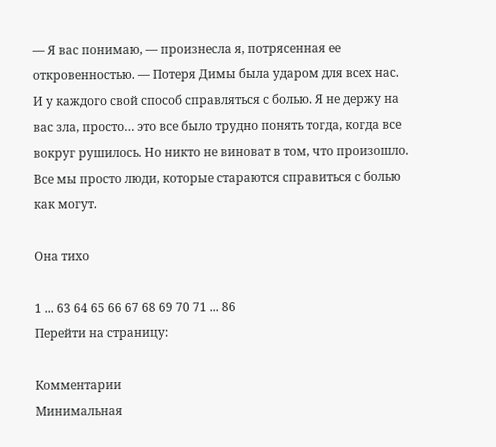— Я вас понимаю, — произнесла я, потрясенная ее откровенностью. — Потеря Димы была ударом для всех нас. И у каждого свой способ справляться с болью. Я не держу на вас зла, просто… это все было трудно понять тогда, когда все вокруг рушилось. Но никто не виноват в том, что произошло. Все мы просто люди, которые стараются справиться с болью как могут.

Она тихо

1 ... 63 64 65 66 67 68 69 70 71 ... 86
Перейти на страницу:

Комментарии
Минимальная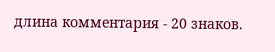длина комментария - 20 знаков.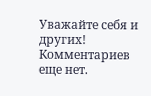Уважайте себя и других!
Комментариев еще нет.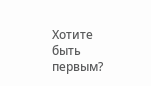Хотите быть первым?